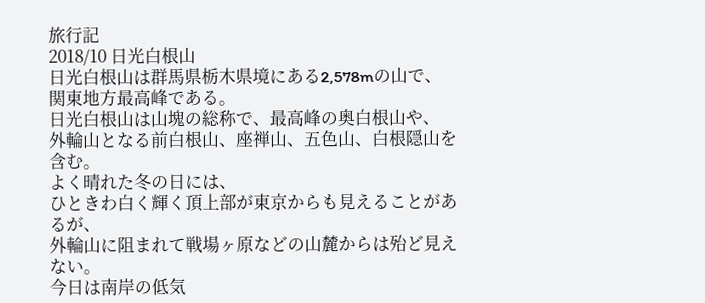旅行記
2018/10 日光白根山
日光白根山は群馬県栃木県境にある2,578mの山で、
関東地方最高峰である。
日光白根山は山塊の総称で、最高峰の奥白根山や、
外輪山となる前白根山、座禅山、五色山、白根隠山を含む。
よく晴れた冬の日には、
ひときわ白く輝く頂上部が東京からも見えることがあるが、
外輪山に阻まれて戦場ヶ原などの山麓からは殆ど見えない。
今日は南岸の低気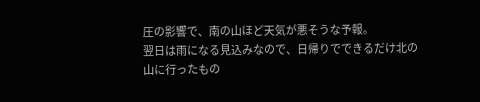圧の影響で、南の山ほど天気が悪そうな予報。
翌日は雨になる見込みなので、日帰りでできるだけ北の山に行ったもの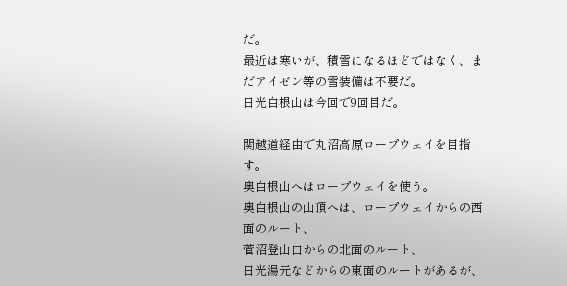だ。
最近は寒いが、積雪になるほどではなく、まだアイゼン等の雪装備は不要だ。
日光白根山は今回で9回目だ。

関越道経由で丸沼高原ロープウェイを目指す。
奥白根山へはロープウェイを使う。
奥白根山の山頂へは、ロープウェイからの西面のルート、
菅沼登山口からの北面のルート、
日光湯元などからの東面のルートがあるが、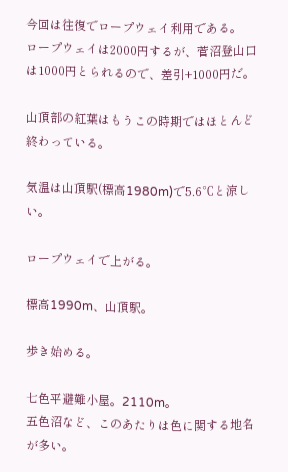今回は往復でロープウェイ利用である。
ロープウェイは2000円するが、菅沼登山口は1000円とられるので、差引+1000円だ。

山頂部の紅葉はもうこの時期ではほとんど終わっている。

気温は山頂駅(標高1980m)で5.6℃と涼しい。

ロープウェイで上がる。

標高1990m、山頂駅。

歩き始める。

七色平避難小屋。2110m。
五色沼など、このあたりは色に関する地名が多い。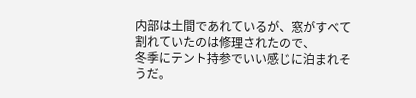内部は土間であれているが、窓がすべて割れていたのは修理されたので、
冬季にテント持参でいい感じに泊まれそうだ。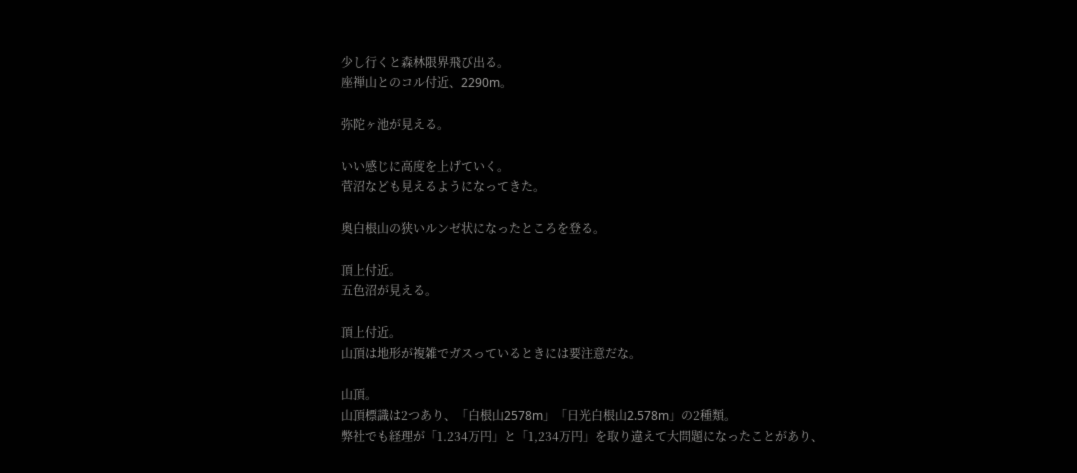少し行くと森林限界飛び出る。
座禅山とのコル付近、2290m。

弥陀ヶ池が見える。

いい感じに高度を上げていく。
菅沼なども見えるようになってきた。

奥白根山の狭いルンゼ状になったところを登る。

頂上付近。
五色沼が見える。

頂上付近。
山頂は地形が複雑でガスっているときには要注意だな。

山頂。
山頂標識は2つあり、「白根山2578m」「日光白根山2.578m」の2種類。
弊社でも経理が「1.234万円」と「1,234万円」を取り違えて大問題になったことがあり、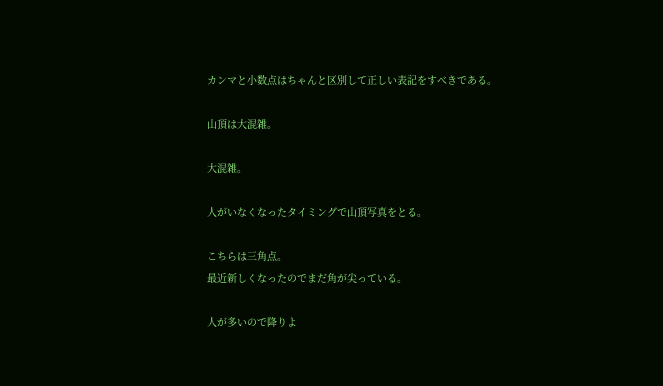カンマと小数点はちゃんと区別して正しい表記をすべきである。

山頂は大混雑。

大混雑。

人がいなくなったタイミングで山頂写真をとる。

こちらは三角点。
最近新しくなったのでまだ角が尖っている。

人が多いので降りよ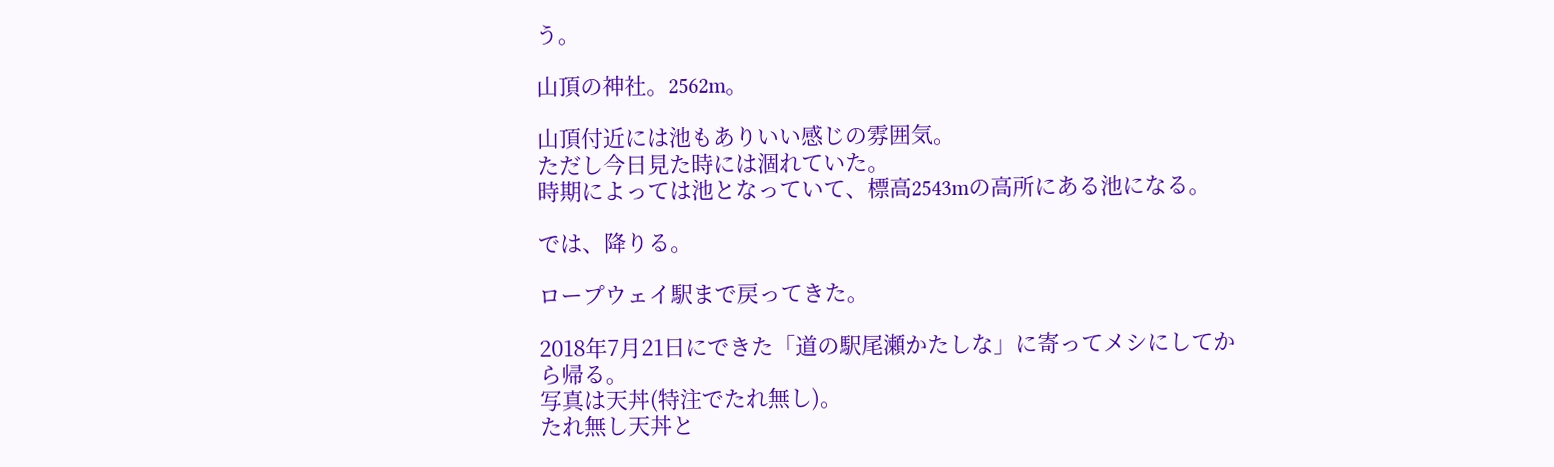う。

山頂の神社。2562m。

山頂付近には池もありいい感じの雰囲気。
ただし今日見た時には涸れていた。
時期によっては池となっていて、標高2543mの高所にある池になる。

では、降りる。

ロープウェイ駅まで戻ってきた。

2018年7月21日にできた「道の駅尾瀬かたしな」に寄ってメシにしてから帰る。
写真は天丼(特注でたれ無し)。
たれ無し天丼と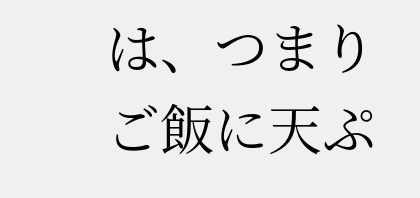は、つまりご飯に天ぷ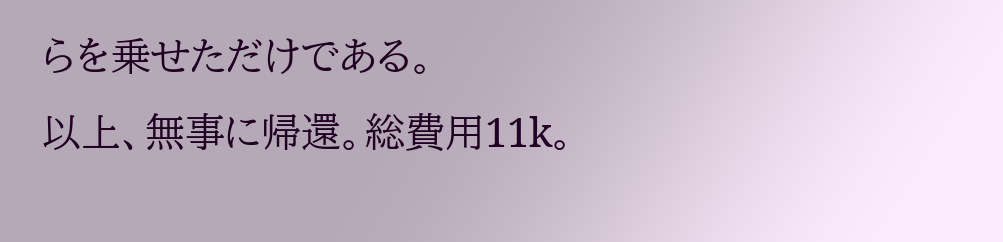らを乗せただけである。
以上、無事に帰還。総費用11k。